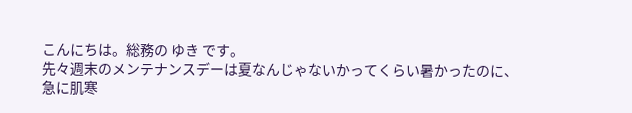こんにちは。総務の ゆき です。
先々週末のメンテナンスデーは夏なんじゃないかってくらい暑かったのに、
急に肌寒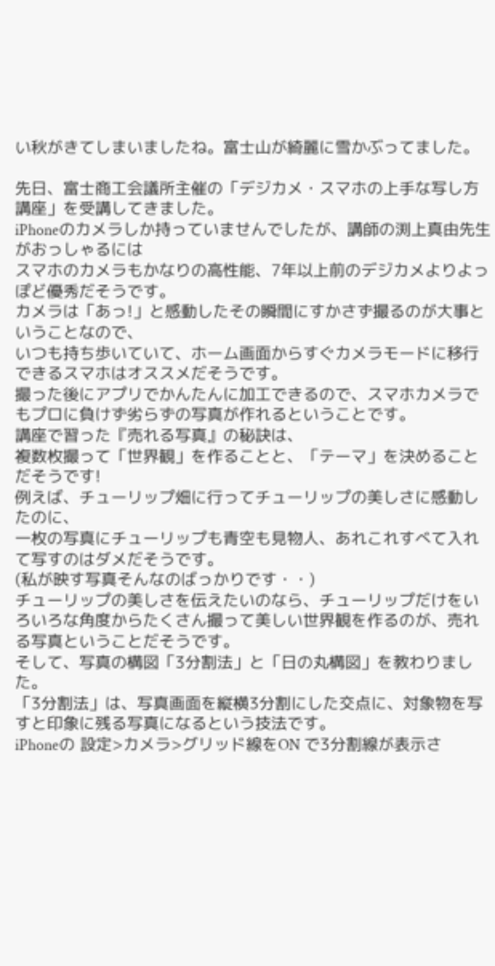い秋がきてしまいましたね。富士山が綺麗に雪かぶってました。

先日、富士商工会議所主催の「デジカメ・スマホの上手な写し方講座」を受講してきました。
iPhoneのカメラしか持っていませんでしたが、講師の渕上真由先生がおっしゃるには
スマホのカメラもかなりの高性能、7年以上前のデジカメよりよっぽど優秀だそうです。
カメラは「あっ!」と感動したその瞬間にすかさず撮るのが大事ということなので、
いつも持ち歩いていて、ホーム画面からすぐカメラモードに移行できるスマホはオススメだそうです。
撮った後にアプリでかんたんに加工できるので、スマホカメラでもプロに負けず劣らずの写真が作れるということです。
講座で習った『売れる写真』の秘訣は、
複数枚撮って「世界観」を作ることと、「テーマ」を決めることだそうです!
例えば、チューリップ畑に行ってチューリップの美しさに感動したのに、
一枚の写真にチューリップも青空も見物人、あれこれすべて入れて写すのはダメだそうです。
(私が映す写真そんなのばっかりです・・)
チューリップの美しさを伝えたいのなら、チューリップだけをいろいろな角度からたくさん撮って美しい世界観を作るのが、売れる写真ということだそうです。
そして、写真の構図「3分割法」と「日の丸構図」を教わりました。
「3分割法」は、写真画面を縦横3分割にした交点に、対象物を写すと印象に残る写真になるという技法です。
iPhoneの 設定>カメラ>グリッド線をON で3分割線が表示さ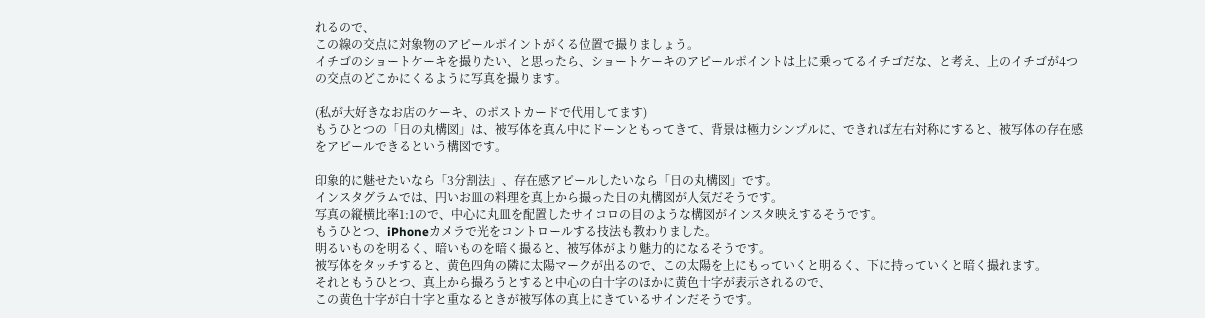れるので、
この線の交点に対象物のアピールポイントがくる位置で撮りましょう。
イチゴのショートケーキを撮りたい、と思ったら、ショートケーキのアピールポイントは上に乗ってるイチゴだな、と考え、上のイチゴが4つの交点のどこかにくるように写真を撮ります。

(私が大好きなお店のケーキ、のポストカードで代用してます)
もうひとつの「日の丸構図」は、被写体を真ん中にドーンともってきて、背景は極力シンプルに、できれば左右対称にすると、被写体の存在感をアピールできるという構図です。

印象的に魅せたいなら「3分割法」、存在感アピールしたいなら「日の丸構図」です。
インスタグラムでは、円いお皿の料理を真上から撮った日の丸構図が人気だそうです。
写真の縦横比率1:1ので、中心に丸皿を配置したサイコロの目のような構図がインスタ映えするそうです。
もうひとつ、iPhoneカメラで光をコントロールする技法も教わりました。
明るいものを明るく、暗いものを暗く撮ると、被写体がより魅力的になるそうです。
被写体をタッチすると、黄色四角の隣に太陽マークが出るので、この太陽を上にもっていくと明るく、下に持っていくと暗く撮れます。
それともうひとつ、真上から撮ろうとすると中心の白十字のほかに黄色十字が表示されるので、
この黄色十字が白十字と重なるときが被写体の真上にきているサインだそうです。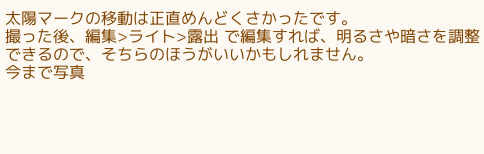太陽マークの移動は正直めんどくさかったです。
撮った後、編集>ライト>露出 で編集すれば、明るさや暗さを調整できるので、そちらのほうがいいかもしれません。
今まで写真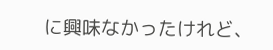に興味なかったけれど、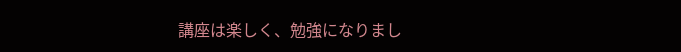講座は楽しく、勉強になりまし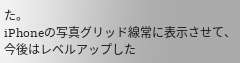た。
iPhoneの写真グリッド線常に表示させて、今後はレベルアップした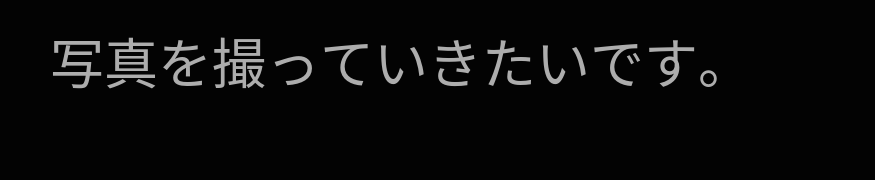写真を撮っていきたいです。